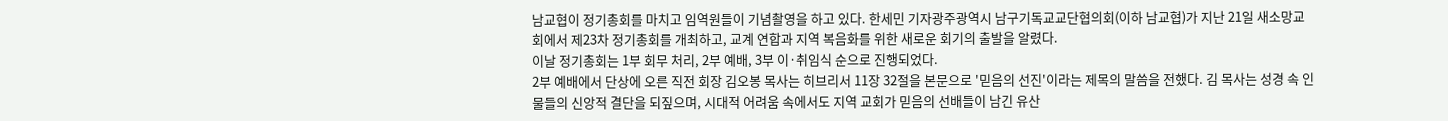남교협이 정기총회를 마치고 임역원들이 기념촬영을 하고 있다. 한세민 기자광주광역시 남구기독교교단협의회(이하 남교협)가 지난 21일 새소망교회에서 제23차 정기총회를 개최하고, 교계 연합과 지역 복음화를 위한 새로운 회기의 출발을 알렸다.
이날 정기총회는 1부 회무 처리, 2부 예배, 3부 이·취임식 순으로 진행되었다.
2부 예배에서 단상에 오른 직전 회장 김오봉 목사는 히브리서 11장 32절을 본문으로 '믿음의 선진'이라는 제목의 말씀을 전했다. 김 목사는 성경 속 인물들의 신앙적 결단을 되짚으며, 시대적 어려움 속에서도 지역 교회가 믿음의 선배들이 남긴 유산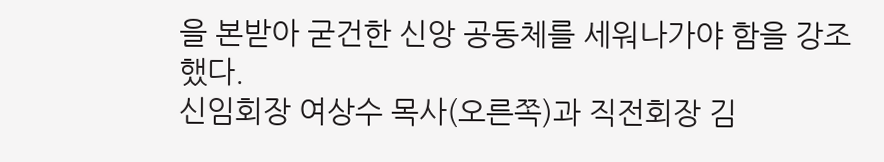을 본받아 굳건한 신앙 공동체를 세워나가야 함을 강조했다.
신임회장 여상수 목사(오른쪽)과 직전회장 김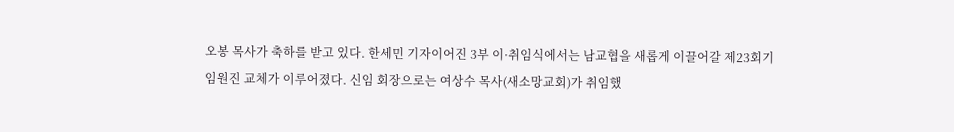오봉 목사가 축하를 받고 있다. 한세민 기자이어진 3부 이·취임식에서는 남교협을 새롭게 이끌어갈 제23회기 임원진 교체가 이루어졌다. 신임 회장으로는 여상수 목사(새소망교회)가 취임했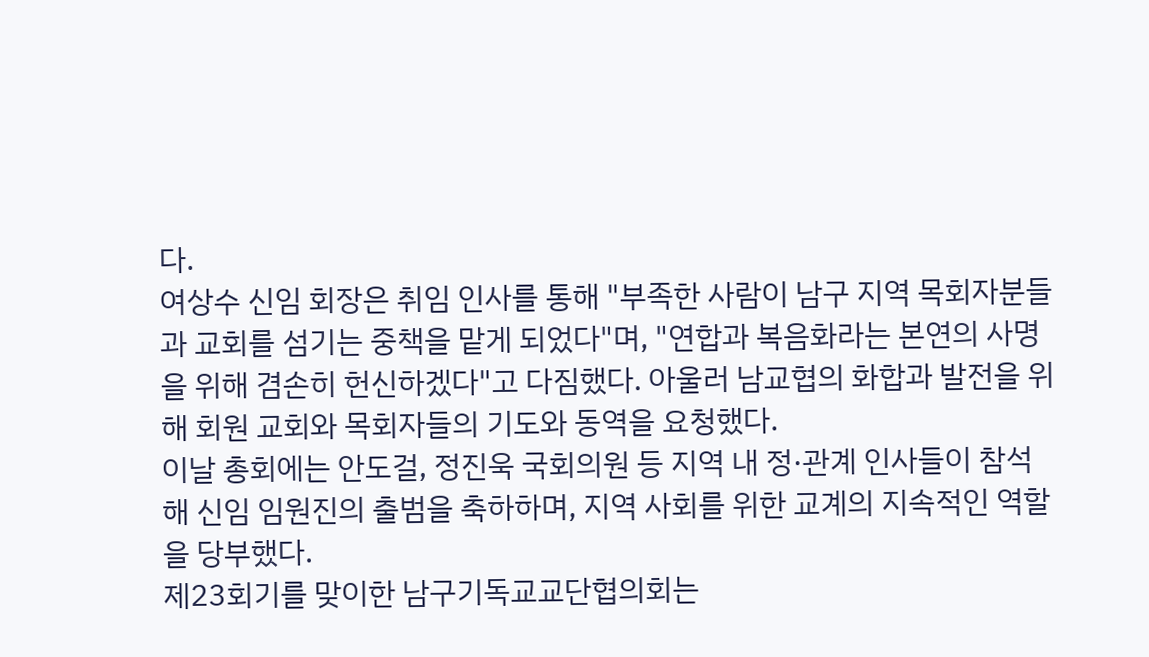다.
여상수 신임 회장은 취임 인사를 통해 "부족한 사람이 남구 지역 목회자분들과 교회를 섬기는 중책을 맡게 되었다"며, "연합과 복음화라는 본연의 사명을 위해 겸손히 헌신하겠다"고 다짐했다. 아울러 남교협의 화합과 발전을 위해 회원 교회와 목회자들의 기도와 동역을 요청했다.
이날 총회에는 안도걸, 정진욱 국회의원 등 지역 내 정·관계 인사들이 참석해 신임 임원진의 출범을 축하하며, 지역 사회를 위한 교계의 지속적인 역할을 당부했다.
제23회기를 맞이한 남구기독교교단협의회는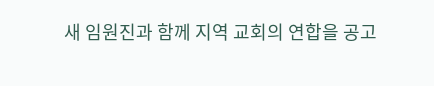새 임원진과 함께 지역 교회의 연합을 공고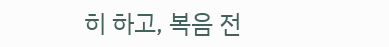히 하고, 복음 전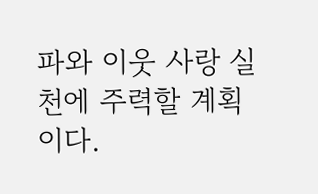파와 이웃 사랑 실천에 주력할 계획이다.